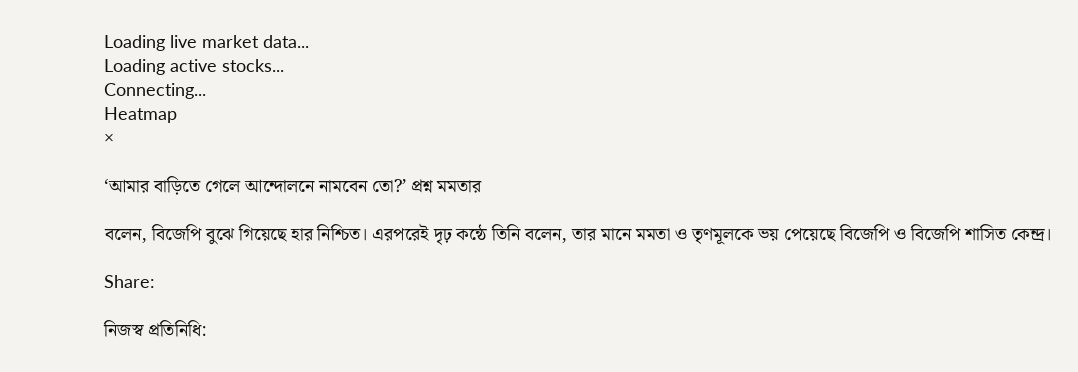Loading live market data...
Loading active stocks...
Connecting...
Heatmap
×

‘আমার বাড়িতে গেলে আন্দোলনে নামবেন তো?’ প্রশ্ন মমতার

বলেন, বিজেপি বুঝে গিয়েছে হার নিশ্চিত। এরপরেই দৃঢ় কন্ঠে তিনি বলেন, তার মানে মমতা ও তৃণমূলকে ভয় পেয়েছে বিজেপি ও বিজেপি শাসিত কেন্দ্র।

Share:

নিজস্ব প্রতিনিধি: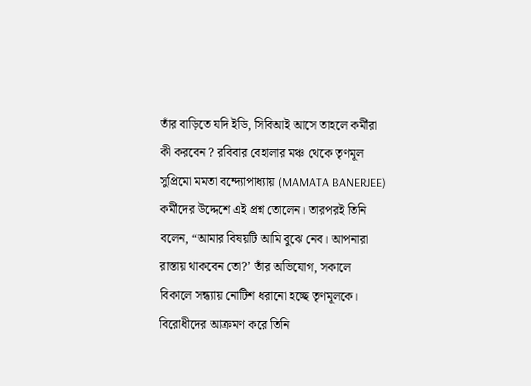তাঁর বাড়িতে যদি ইডি, সিবিআই আসে তাহলে কর্মীরা কী করবেন ? রবিবার বেহালার মঞ্চ থেকে তৃণমূল সুপ্রিমো মমতা বন্দ্যোপাধ্যায় (MAMATA BANERJEE) কর্মীদের উদ্দেশে এই প্রশ্ন তোলেন। তারপরই তিনি বলেন, “আমার বিষয়টি আমি বুঝে নেব। আপনারা রাস্তায় থাকবেন তো?’ তাঁর অভিযোগ, সকালে বিকালে সন্ধ্যায় নোটিশ ধরানো হচ্ছে তৃণমূলকে। বিরোধীদের আক্রমণ করে তিনি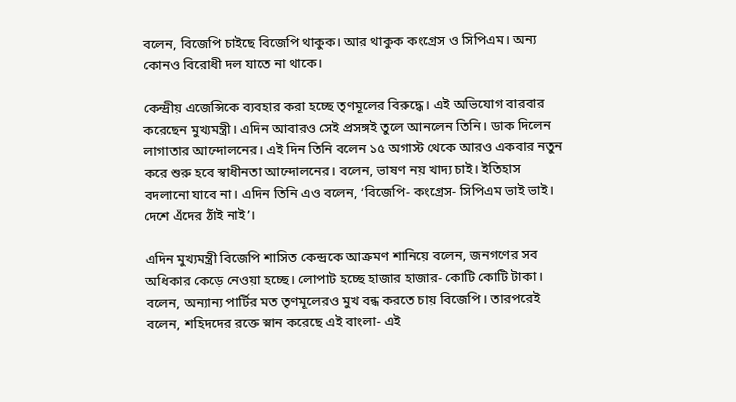বলেন, বিজেপি চাইছে বিজেপি থাকুক। আর থাকুক কংগ্রেস ও সিপিএম। অন্য কোনও বিরোধী দল যাতে না থাকে।

কেন্দ্রীয় এজেন্সিকে ব্যবহার করা হচ্ছে তৃণমূলের বিরুদ্ধে। এই অভিযোগ বারবার করেছেন মুখ্যমন্ত্রী। এদিন আবারও সেই প্রসঙ্গই তুলে আনলেন তিনি। ডাক দিলেন লাগাতার আন্দোলনের। এই দিন তিনি বলেন ১৫ অগাস্ট থেকে আরও একবার নতুন করে শুরু হবে স্বাধীনতা আন্দোলনের। বলেন, ভাষণ নয় খাদ্য চাই। ইতিহাস বদলানো যাবে না। এদিন তিনি এও বলেন, ‘বিজেপি- কংগ্রেস- সিপিএম ভাই ভাই। দেশে এঁদের ঠাঁই নাই’।

এদিন মুখ্যমন্ত্রী বিজেপি শাসিত কেন্দ্রকে আক্রমণ শানিয়ে বলেন, জনগণের সব অধিকার কেড়ে নেওয়া হচ্ছে। লোপাট হচ্ছে হাজার হাজার- কোটি কোটি টাকা। বলেন, অন্যান্য পার্টির মত তৃণমূলেরও মুখ বন্ধ করতে চায় বিজেপি। তারপরেই বলেন, শহিদদের রক্তে স্নান করেছে এই বাংলা- এই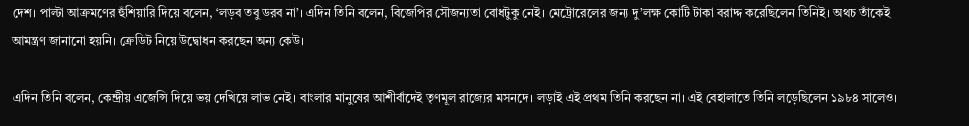দেশ। পাল্টা আক্রমণের হুঁশিয়ারি দিয়ে বলেন, ‘লড়ব তবু ডরব না’। এদিন তিনি বলেন, বিজেপির সৌজন্যতা বোধটুকু নেই। মেট্রোরেলের জন্য দু’লক্ষ কোটি টাকা বরাদ্দ করেছিলেন তিনিই। অথচ তাঁকেই আমন্ত্রণ জানানো হয়নি। ক্রেডিট নিয়ে উদ্বোধন করছেন অন্য কেউ।

এদিন তিনি বলেন, কেন্দ্রীয় এজেন্সি দিয়ে ভয় দেখিয়ে লাভ নেই। বাংলার মানুষের আশীর্বাদেই তৃণমূল রাজ্যের মসনদে। লড়াই এই প্রথম তিনি করছেন না। এই বেহালাতে তিনি লড়েছিলেন ১৯৮৪ সালেও।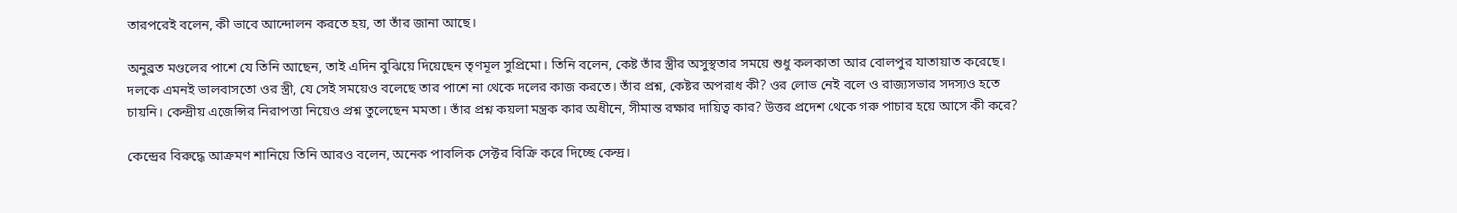তারপরেই বলেন, কী ভাবে আন্দোলন করতে হয়, তা তাঁর জানা আছে।

অনুব্রত মণ্ডলের পাশে যে তিনি আছেন, তাই এদিন বুঝিয়ে দিয়েছেন তৃণমূল সুপ্রিমো। তিনি বলেন, কেষ্ট তাঁর স্ত্রীর অসুস্থতার সময়ে শুধু কলকাতা আর বোলপুর যাতায়াত করেছে। দলকে এমনই ভালবাসতো ওর স্ত্রী, যে সেই সময়েও বলেছে তার পাশে না থেকে দলের কাজ করতে। তাঁর প্রশ্ন, কেষ্টর অপরাধ কী? ওর লোভ নেই বলে ও রাজ্যসভার সদস্যও হতে চায়নি। কেন্দ্রীয় এজেন্সির নিরাপত্তা নিয়েও প্রশ্ন তুলেছেন মমতা। তাঁর প্রশ্ন কয়লা মন্ত্রক কার অধীনে, সীমান্ত রক্ষার দায়িত্ব কার? উত্তর প্রদেশ থেকে গরু পাচার হয়ে আসে কী করে?

কেন্দ্রের বিরুদ্ধে আক্রমণ শানিয়ে তিনি আরও বলেন, অনেক পাবলিক সেক্টর বিক্রি করে দিচ্ছে কেন্দ্র।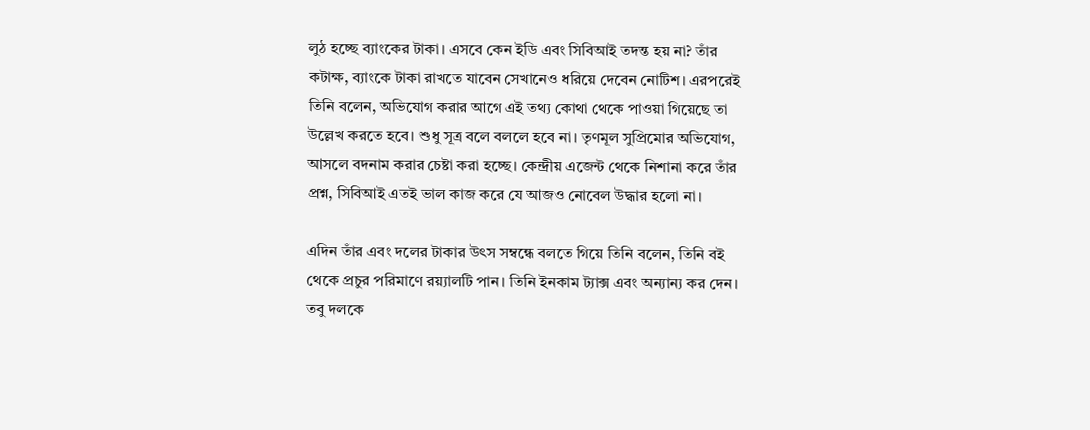লুঠ হচ্ছে ব্যাংকের টাকা। এসবে কেন ইডি এবং সিবিআই তদন্ত হয় না? তাঁর কটাক্ষ, ব্যাংকে টাকা রাখতে যাবেন সেখানেও ধরিয়ে দেবেন নোটিশ। এরপরেই তিনি বলেন, অভিযোগ করার আগে এই তথ্য কোথা থেকে পাওয়া গিয়েছে তা উল্লেখ করতে হবে। শুধু সূত্র বলে বললে হবে না। তৃণমূল সুপ্রিমোর অভিযোগ, আসলে বদনাম করার চেষ্টা করা হচ্ছে। কেন্দ্রীয় এজেন্ট থেকে নিশানা করে তাঁর প্রশ্ন, সিবিআই এতই ভাল কাজ করে যে আজও নোবেল উদ্ধার হলো না।

এদিন তাঁর এবং দলের টাকার উৎস সম্বন্ধে বলতে গিয়ে তিনি বলেন, তিনি বই থেকে প্রচুর পরিমাণে রয়্যালটি পান‌। তিনি ইনকাম ট্যাক্স এবং অন্যান্য কর দেন। তবু দলকে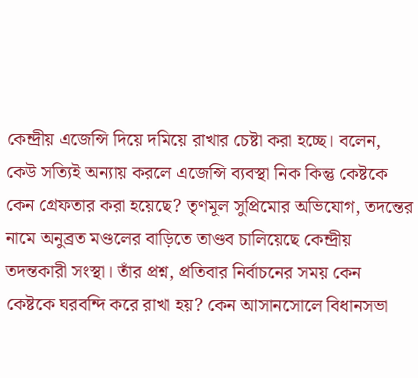কেন্দ্রীয় এজেন্সি দিয়ে দমিয়ে রাখার চেষ্টা করা হচ্ছে। বলেন, কেউ সত্যিই অন্যায় করলে এজেন্সি ব্যবস্থা নিক কিন্তু কেষ্টকে কেন গ্রেফতার করা হয়েছে? তৃণমূল সুপ্রিমোর অভিযোগ, তদন্তের নামে অনুব্রত মণ্ডলের বাড়িতে তাণ্ডব চালিয়েছে কেন্দ্রীয় তদন্তকারী সংস্থা। তাঁর প্রশ্ন, প্রতিবার নির্বাচনের সময় কেন কেষ্টকে ঘরবন্দি করে রাখা হয়? কেন আসানসোলে বিধানসভা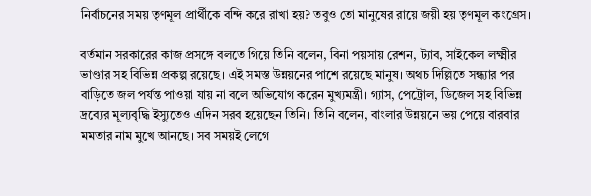নির্বাচনের সময় তৃণমূল প্রার্থীকে বন্দি করে রাখা হয়? তবুও তো মানুষের রায়ে জয়ী হয় তৃণমূল কংগ্রেস।

বর্তমান সরকারের কাজ প্রসঙ্গে বলতে গিয়ে তিনি বলেন, বিনা পয়সায় রেশন, ট্যাব, সাইকেল লক্ষ্মীর ভাণ্ডার সহ বিভিন্ন প্রকল্প রয়েছে। এই সমস্ত উন্নয়নের পাশে রয়েছে মানুষ। অথচ দিল্লিতে সন্ধ্যার পর বাড়িতে জল পর্যন্ত পাওয়া যায় না বলে অভিযোগ করেন মুখ্যমন্ত্রী। গ্যাস, পেট্রোল, ডিজেল সহ বিভিন্ন দ্রব্যের মূল্যবৃদ্ধি ইস্যুতেও এদিন সরব হয়েছেন তিনি। তিনি বলেন, বাংলার উন্নয়নে ভয় পেয়ে বারবার মমতার নাম মুখে আনছে। সব সময়ই লেগে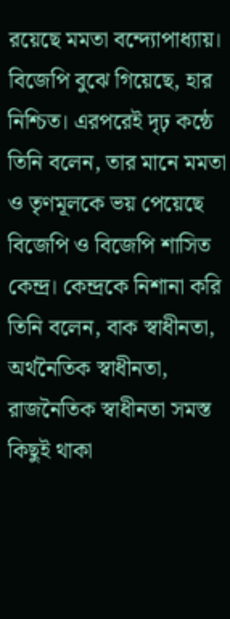রয়েছে মমতা বন্দ্যোপাধ্যায়। বিজেপি বুঝে গিয়েছে, হার নিশ্চিত। এরপরেই দৃঢ় কন্ঠে তিনি বলেন, তার মানে মমতা ও তৃণমূলকে ভয় পেয়েছে বিজেপি ও বিজেপি শাসিত কেন্দ্র। কেন্দ্রকে নিশানা করি তিনি বলেন, বাক স্বাধীনতা, অর্থনৈতিক স্বাধীনতা, রাজনৈতিক স্বাধীনতা সমস্ত কিছুই থাকা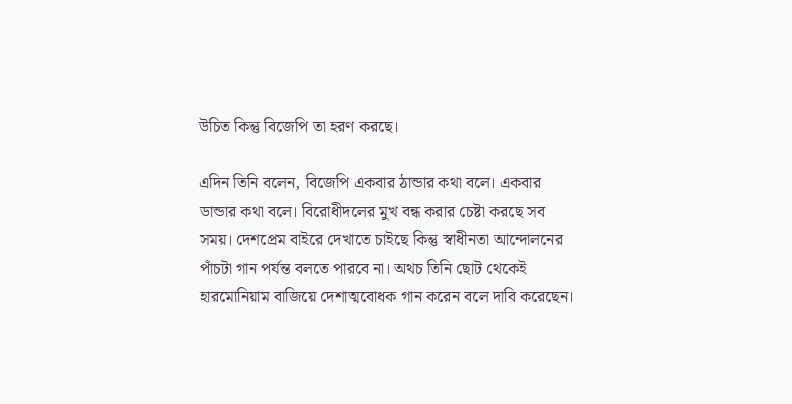উচিত কিন্তু বিজেপি তা হরণ করছে।

এদিন তিনি বলেন, বিজেপি একবার ঠান্ডার কথা বলে। একবার ডান্ডার কথা বলে। বিরোধীদলের মুখ বন্ধ করার চেষ্টা করছে সব সময়। দেশপ্রেম বাইরে দেখাতে চাইছে কিন্তু স্বাধীনতা আন্দোলনের পাঁচটা গান পর্যন্ত বলতে পারবে না। অথচ তিনি ছোট থেকেই হারমোনিয়াম বাজিয়ে দেশাত্মবোধক গান করেন বলে দাবি করেছেন।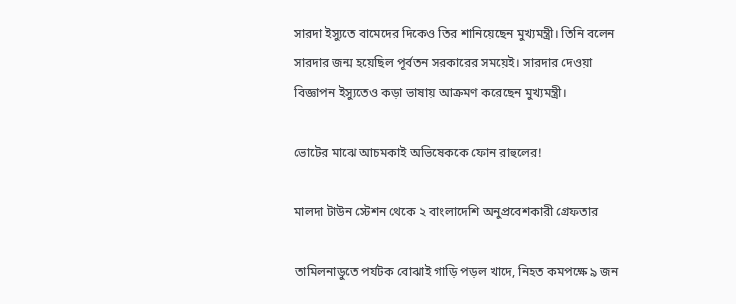সারদা ইস্যুতে বামেদের দিকেও তির শানিয়েছেন মুখ্যমন্ত্রী। তিনি বলেন সারদার জন্ম হয়েছিল পূর্বতন সরকারের সময়েই। সারদার দেওয়া বিজ্ঞাপন ইস্যুতেও কড়া ভাষায় আক্রমণ করেছেন মুখ্যমন্ত্রী।

ভোটের মাঝে আচমকাই অভিষেককে ফোন রাহুলের!

মালদা টাউন স্টেশন থেকে ২ বাংলাদেশি অনুপ্রবেশকারী গ্রেফতার

তামিলনাডুতে পর্যটক বোঝাই গাড়ি পড়ল খাদে, নিহত কমপক্ষে ৯ জন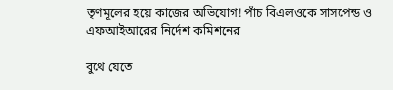তৃণমূলের হয়ে কাজের অভিযোগ! পাঁচ বিএলওকে সাসপেন্ড ও এফআইআরের নির্দেশ কমিশনের

বুথে যেতে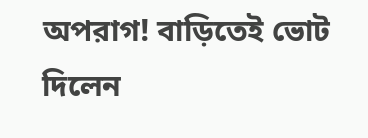অপরাগ! বাড়িতেই ভোট দিলেন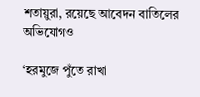শতায়ুরা, রয়েছে আবেদন বাতিলের অভিযোগও

‘হরমুজে পুঁতে রাখা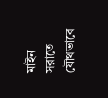মাইন সরাতে যৌথভাবে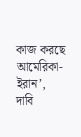কাজ করছে আমেরিকা-ইরান’, দাবি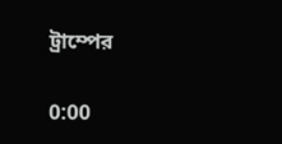ট্রাম্পের

0:00